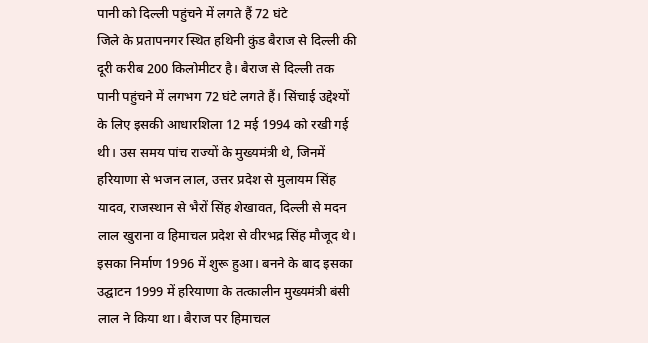पानी को दिल्ली पहुंचने में लगते हैं 72 घंटे
जिले के प्रतापनगर स्थित हथिनी कुंड बैराज से दिल्ली की दूरी करीब 200 किलोमीटर है। बैराज से दिल्ली तक पानी पहुंचने में लगभग 72 घंटे लगते हैं। सिंचाई उद्देश्यों के लिए इसकी आधारशिला 12 मई 1994 को रखी गई थी। उस समय पांच राज्यों के मुख्यमंत्री थे, जिनमें हरियाणा से भजन लाल, उत्तर प्रदेश से मुलायम सिंह यादव, राजस्थान से भैरों सिंह शेखावत, दिल्ली से मदन लाल खुराना व हिमाचल प्रदेश से वीरभद्र सिंह मौजूद थे।
इसका निर्माण 1996 में शुरू हुआ। बनने के बाद इसका उद्घाटन 1999 में हरियाणा के तत्कालीन मुख्यमंत्री बंसी लाल ने किया था। बैराज पर हिमाचल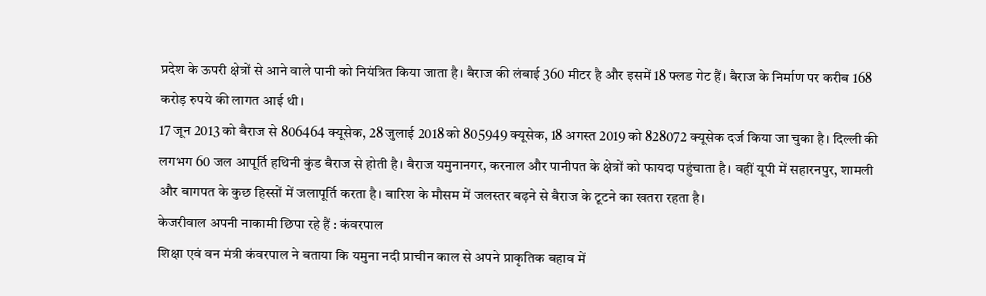प्रदेश के ऊपरी क्षेत्रों से आने वाले पानी को नियंत्रित किया जाता है। बैराज की लंबाई 360 मीटर है और इसमें 18 फ्लड गेट हैं। बैराज के निर्माण पर करीब 168 करोड़ रुपये की लागत आई थी।
17 जून 2013 को बैराज से 806464 क्यूसेक, 28 जुलाई 2018 को 805949 क्यूसेक, 18 अगस्त 2019 को 828072 क्यूसेक दर्ज किया जा चुका है। दिल्ली की लगभग 60 जल आपूर्ति हथिनी कुंड बैराज से होती है। बैराज यमुनानगर, करनाल और पानीपत के क्षेत्रों को फायदा पहुंचाता है। वहीं यूपी में सहारनपुर, शामली और बागपत के कुछ हिस्सों में जलापूर्ति करता है। बारिश के मौसम में जलस्तर बढ़ने से बैराज के टूटने का खतरा रहता है।
केजरीवाल अपनी नाकामी छिपा रहे हैं : कंवरपाल
शिक्षा एवं वन मंत्री कंवरपाल ने बताया कि यमुना नदी प्राचीन काल से अपने प्राकृतिक बहाव में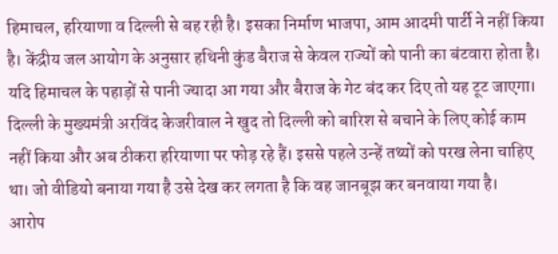हिमाचल, हरियाणा व दिल्ली से बह रही है। इसका निर्माण भाजपा, आम आदमी पार्टी ने नहीं किया है। केंद्रीय जल आयोग के अनुसार हथिनी कुंड बैराज से केवल राज्यों को पानी का बंटवारा होता है। यदि हिमाचल के पहाड़ों से पानी ज्यादा आ गया और बैराज के गेट बंद कर दिए तो यह टूट जाएगा। दिल्ली के मुख्यमंत्री अरविंद केजरीवाल ने खुद तो दिल्ली को बारिश से बचाने के लिए कोई काम नहीं किया और अब ठीकरा हरियाणा पर फोड़ रहे हैं। इससे पहले उन्हें तथ्यों को परख लेना चाहिए था। जो वीडियो बनाया गया है उसे देख कर लगता है कि वह जानबूझ कर बनवाया गया है।
आरोप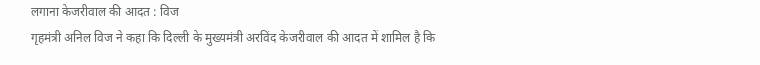लगाना केजरीवाल की आदत : विज
गृहमंत्री अनिल विज ने कहा कि दिल्ली के मुख्यमंत्री अरविंद केजरीवाल की आदत में शामिल है कि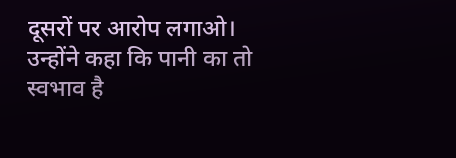दूसरों पर आरोप लगाओ। उन्होंने कहा कि पानी का तो स्वभाव है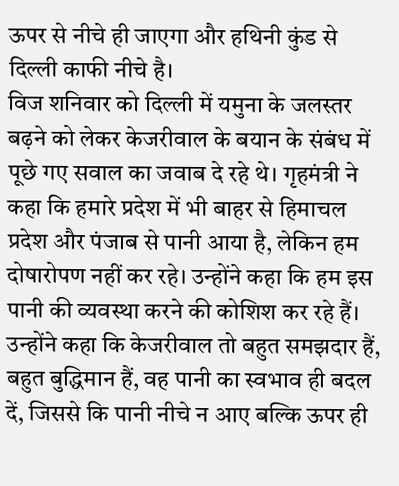ऊपर से नीचे ही जाएगा और हथिनी कुंड से दिल्ली काफी नीचे है।
विज शनिवार को दिल्ली में यमुना के जलस्तर बढ़ने को लेकर केजरीवाल के बयान के संबंध में पूछे गए सवाल का जवाब दे रहे थे। गृहमंत्री ने कहा कि हमारे प्रदेश में भी बाहर से हिमाचल प्रदेश और पंजाब से पानी आया है, लेकिन हम दोषारोपण नहीं कर रहे। उन्होंने कहा कि हम इस पानी की व्यवस्था करने की कोशिश कर रहे हैं।
उन्होंने कहा कि केजरीवाल तो बहुत समझदार हैं, बहुत बुद्धिमान हैं, वह पानी का स्वभाव ही बदल दें, जिससे कि पानी नीचे न आए बल्कि ऊपर ही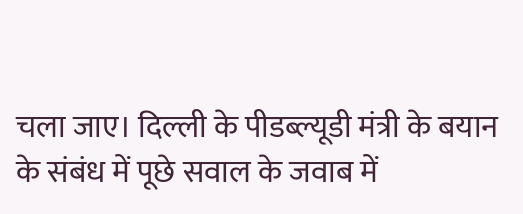चला जाए। दिल्ली के पीडब्ल्यूडी मंत्री के बयान के संबंध में पूछे सवाल के जवाब में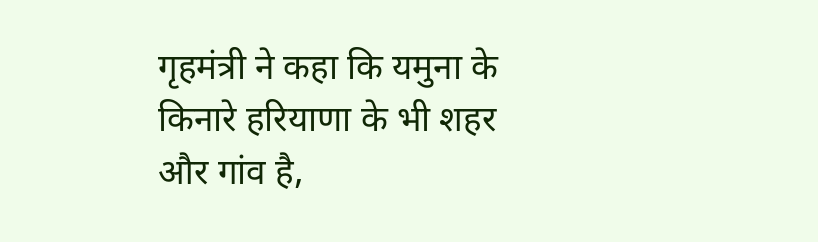गृहमंत्री ने कहा कि यमुना के किनारे हरियाणा के भी शहर और गांव है,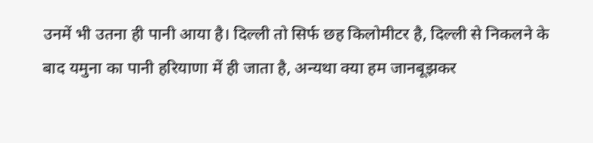उनमें भी उतना ही पानी आया है। दिल्ली तो सिर्फ छह किलोमीटर है, दिल्ली से निकलने के बाद यमुना का पानी हरियाणा में ही जाता है, अन्यथा क्या हम जानबूझकर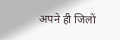अपने ही जिलों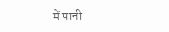में पानी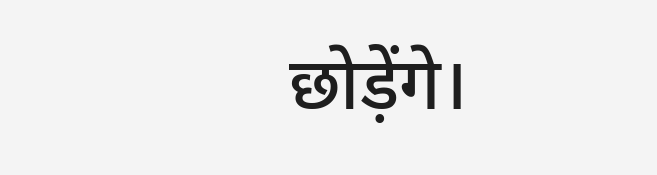छोड़ेंगे।